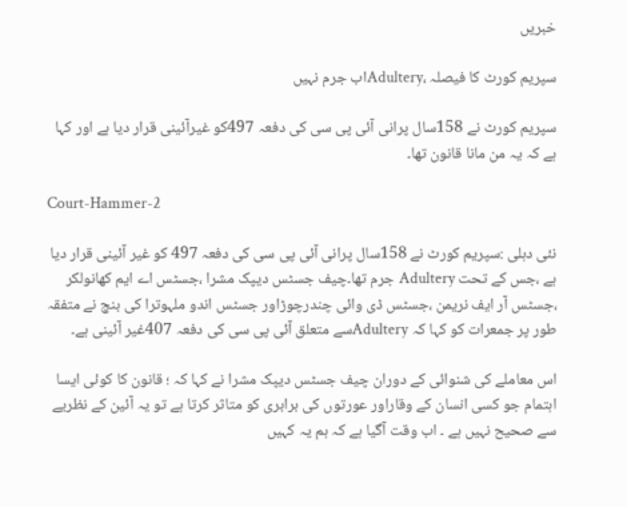خبریں

سپریم کورٹ کا فیصلہ ،Adulteryاب جرم نہیں

سپریم کورٹ نے 158سال پرانی آئی پی سی کی دفعہ 497کو غیرآئینی قرار دیا ہے اور کہا ہے کہ یہ من مانا قانون تھا۔

Court-Hammer-2

نئی دہلی :سپریم کورٹ نے 158سال پرانی آئی پی سی کی دفعہ 497 کو غیر آئینی قرار دیا ہے ،جس کے تحت Adultery جرم تھا۔چیف جسٹس دیپک مشرا ،جسٹس اے ایم کھانولکر ،جسٹس آر ایف نریمن ،جسٹس ڈی وائی چندرچوڑاور جسٹس اندو ملہوترا کی بنچ نے متفقہ طور پر جمعرات کو کہا کہ Adulteryسے متعلق آئی پی سی کی دفعہ 407غیر آئینی ہے۔

اس معاملے کی شنوائی کے دوران چیف جسٹس دیپک مشرا نے کہا کہ ؛ قانون کا کوئی ایسا اہتمام جو کسی انسان کے وقاراور عورتوں کی برابری کو متاثر کرتا ہے تو یہ آئین کے نظریے سے صحیح نہیں ہے ۔ اب وقت آگیا ہے کہ ہم یہ کہیں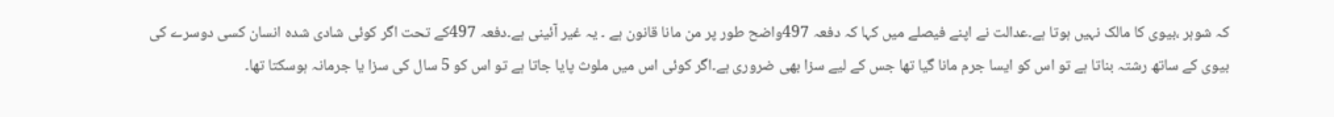کہ شوہر ،بیوی کا مالک نہیں ہوتا ہے۔عدالت نے اپنے فیصلے میں کہا کہ دفعہ 497واضح طور پر من مانا قانون ہے ۔ یہ غیر آئینی ہے۔دفعہ 497کے تحت اگر کوئی شادی شدہ انسان کسی دوسرے کی بیوی کے ساتھ رشتہ بناتا ہے تو اس کو ایسا جرم مانا گیا تھا جس کے لیے سزا بھی ضروری ہے۔اگر کوئی اس میں ملوث پایا جاتا ہے تو اس کو 5 سال کی سزا یا جرمانہ ہوسکتا تھا۔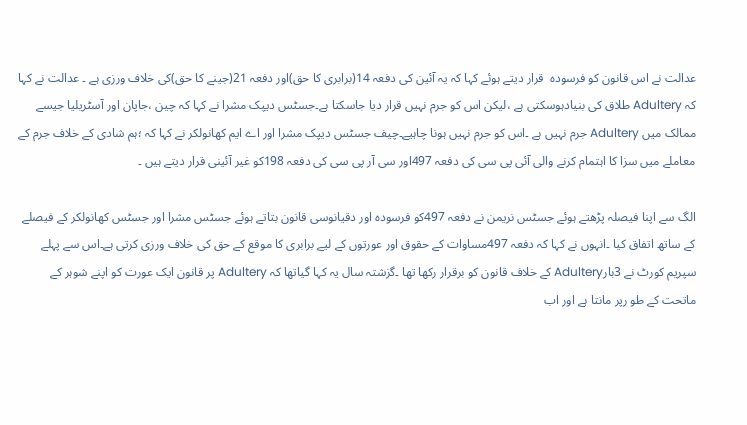عدالت نے اس قانون کو فرسودہ  قرار دیتے ہوئے کہا کہ یہ آئین کی دفعہ 14(برابری کا حق)اور دفعہ 21(جینے کا حق)کی خلاف ورزی ہے ۔ عدالت نے کہا کہ Adultery طلاق کی بنیادہوسکتی ہے ،لیکن اس کو جرم نہیں قرار دیا جاسکتا ہے۔جسٹس دیپک مشرا نے کہا کہ چین ،جاپان اور آسٹریلیا جیسے ممالک میں Adultery جرم نہیں ہے ۔اس کو جرم نہیں ہونا چاہیے۔چیف جسٹس دیپک مشرا اور اے ایم کھانولکر نے کہا کہ ؛ہم شادی کے خلاف جرم کے معاملے میں سزا کا اہتمام کرنے والی آئی پی سی کی دفعہ 497اور سی آر پی سی کی دفعہ 198کو غیر آئینی قرار دیتے ہیں ۔

الگ سے اپنا فیصلہ پڑھتے ہوئے جسٹس نریمن نے دفعہ 497کو فرسودہ اور دقیانوسی قانون بتاتے ہوئے جسٹس مشرا اور جسٹس کھانولکر کے فیصلے کے ساتھ اتفاق کیا ۔انہوں نے کہا کہ دفعہ 497مساوات کے حقوق اور عورتوں کے لیے برابری کا موقع کے حق کی خلاف ورزی کرتی ہے۔اس سے پہلے سپریم کورٹ نے 3بارAdultery کے خلاف قانون کو برقرار رکھا تھا ۔گزشتہ سال یہ کہا گیاتھا کہ Adultery پر قانون ایک عورت کو اپنے شوہر کے ماتحت کے طو رپر مانتا ہے اور اب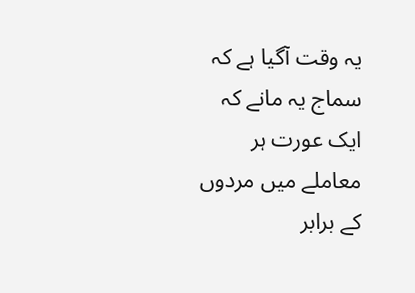یہ وقت آگیا ہے کہ سماج یہ مانے کہ ایک عورت ہر معاملے میں مردوں کے برابر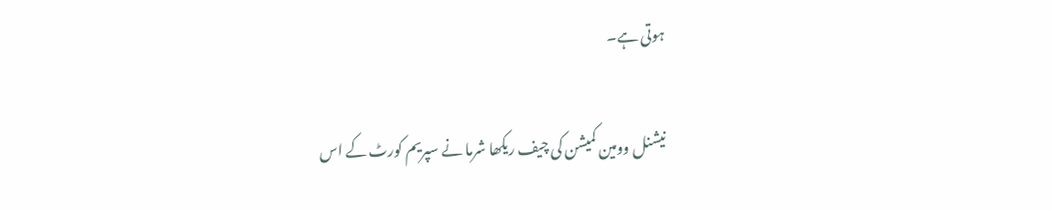ہوتی ہے۔

نیشنل وومین کمیشن کی چیف ریکھا شرما نے سپریم کورٹ کے اس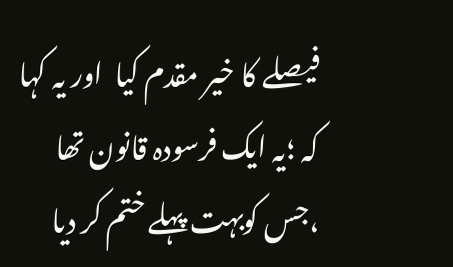فیصلے کا خیر مقدم کیا  اور یہ کہا کہ ؛یہ ایک فرسودہ قانون تھا ،جس کوبہت پہلے ختم کر دیا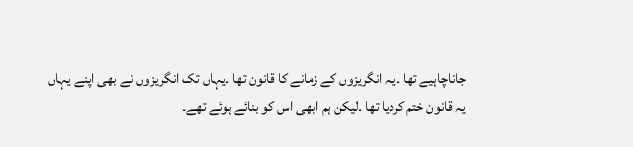جاناچاہیے تھا ۔یہ انگریزوں کے زمانے کا قانون تھا ۔یہاں تک انگریزوں نے بھی اپنے یہاں یہ قانون ختم کردیا تھا ۔لیکن ہم ابھی اس کو بنائے ہوئے تھے۔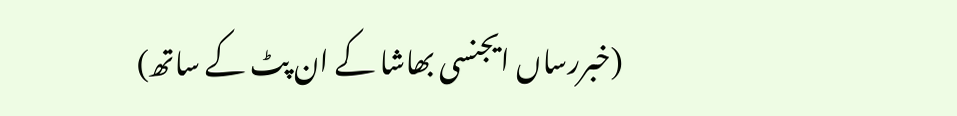(خبررساں ایجنسی بھاشا کے ان پٹ کے ساتھ)